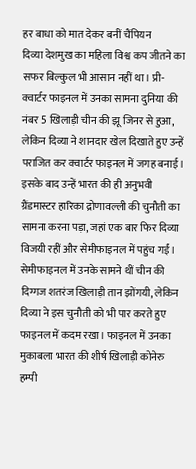हर बाधा को मात देकर बनीं चैंपियन
दिव्या देशमुख का महिला विश्व कप जीतने का सफर बिल्कुल भी आसान नहीं था। प्री-क्वार्टर फाइनल में उनका सामना दुनिया की नंबर 5 खिलाड़ी चीन की झू जिनर से हुआ, लेकिन दिव्या ने शानदार खेल दिखाते हुए उन्हें पराजित कर क्वार्टर फाइनल में जगह बनाई। इसके बाद उन्हें भारत की ही अनुभवी ग्रैंडमास्टर हारिका द्रोणावल्ली की चुनौती का सामना करना पड़ा, जहां एक बार फिर दिव्या विजयी रहीं और सेमीफाइनल में पहुंच गईं। सेमीफाइनल में उनके सामने थीं चीन की दिग्गज शतरंज खिलाड़ी तान झोंगयी, लेकिन दिव्या ने इस चुनौती को भी पार करते हुए फाइनल में कदम रखा। फाइनल में उनका मुकाबला भारत की शीर्ष खिलाड़ी कोनेरु हम्पी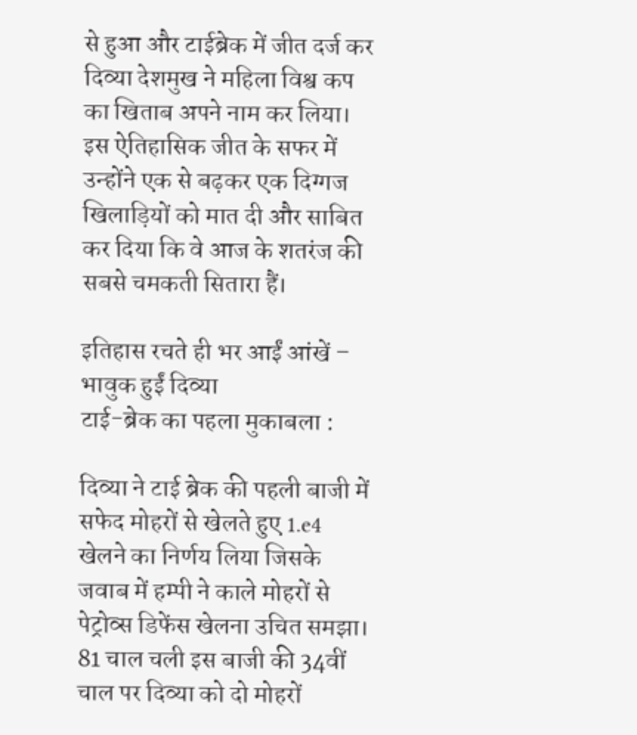से हुआ और टाईब्रेक में जीत दर्ज कर दिव्या देशमुख ने महिला विश्व कप का खिताब अपने नाम कर लिया। इस ऐतिहासिक जीत के सफर में उन्होंने एक से बढ़कर एक दिग्गज खिलाड़ियों को मात दी और साबित कर दिया कि वे आज के शतरंज की सबसे चमकती सितारा हैं।

इतिहास रचते ही भर आईं आंखें – भावुक हुईं दिव्या
टाई-ब्रेक का पहला मुकाबला :

दिव्या ने टाई ब्रेक की पहली बाजी में सफेद मोहरों से खेलते हुए 1.e4 खेलने का निर्णय लिया जिसके जवाब में हम्पी ने काले मोहरों से पेट्रोव्स डिफेंस खेलना उचित समझा। 81 चाल चली इस बाजी की 34वीं चाल पर दिव्या को दो मोहरों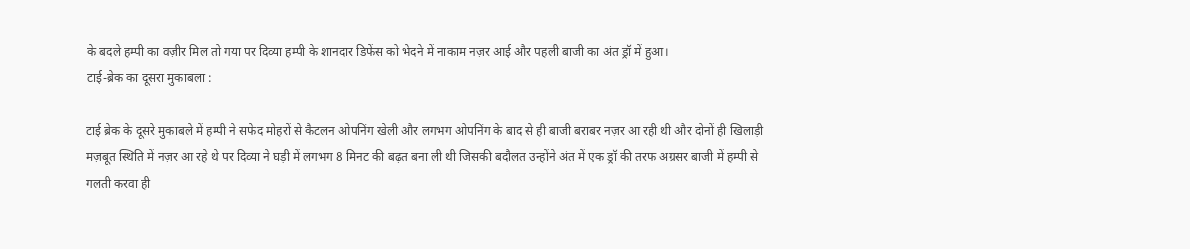के बदले हम्पी का वज़ीर मिल तो गया पर दिव्या हम्पी के शानदार डिफेंस को भेदने में नाकाम नज़र आई और पहली बाजी का अंत ड्रॉ में हुआ।
टाई-ब्रेक का दूसरा मुकाबला :

टाई ब्रेक के दूसरे मुकाबले में हम्पी ने सफेद मोहरों से कैटलन ओपनिंग खेली और लगभग ओपनिंग के बाद से ही बाजी बराबर नज़र आ रही थी और दोनों ही खिलाड़ी मज़बूत स्थिति में नज़र आ रहे थे पर दिव्या ने घड़ी में लगभग 8 मिनट की बढ़त बना ली थी जिसकी बदौलत उन्होंने अंत में एक ड्रॉ की तरफ अग्रसर बाजी में हम्पी से गलती करवा ही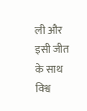ली और इसी जीत के साथ विश्व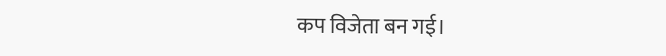कप विजेता बन गई।